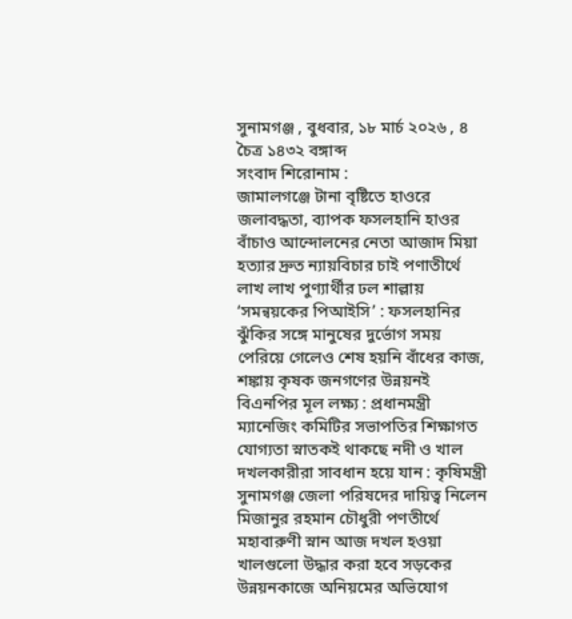সুনামগঞ্জ , বুধবার, ১৮ মার্চ ২০২৬ , ৪ চৈত্র ১৪৩২ বঙ্গাব্দ
সংবাদ শিরোনাম :
জামালগঞ্জে টানা বৃষ্টিতে হাওরে জলাবদ্ধতা, ব্যাপক ফসলহানি হাওর বাঁচাও আন্দোলনের নেতা আজাদ মিয়া হত্যার দ্রুত ন্যায়বিচার চাই পণাতীর্থে লাখ লাখ পুণ্যার্থীর ঢল শাল্লায় ‘সমন্বয়কের পিআইসি’ : ফসলহানির ঝুঁকির সঙ্গে মানুষের দুর্ভোগ সময় পেরিয়ে গেলেও শেষ হয়নি বাঁধের কাজ, শঙ্কায় কৃষক জনগণের উন্নয়নই বিএনপির মূল লক্ষ্য : প্রধানমন্ত্রী ম্যানেজিং কমিটির সভাপতির শিক্ষাগত যোগ্যতা স্নাতকই থাকছে নদী ও খাল দখলকারীরা সাবধান হয়ে যান : কৃষিমন্ত্রী সুনামগঞ্জ জেলা পরিষদের দায়িত্ব নিলেন মিজানুর রহমান চৌধুরী পণতীর্থে মহাবারুণী স্নান আজ দখল হওয়া খালগুলো উদ্ধার করা হবে সড়কের উন্নয়নকাজে অনিয়মের অভিযোগ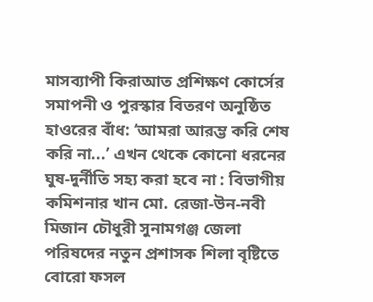মাসব্যাপী কিরাআত প্রশিক্ষণ কোর্সের সমাপনী ও পুরস্কার বিতরণ অনুষ্ঠিত হাওরের বাঁধ: ‘আমরা আরম্ভ করি শেষ করি না...’ এখন থেকে কোনো ধরনের ঘুষ-দুর্নীতি সহ্য করা হবে না : বিভাগীয় কমিশনার খান মো. রেজা-উন-নবী মিজান চৌধুরী সুনামগঞ্জ জেলা পরিষদের নতুন প্রশাসক শিলা বৃষ্টিতে বোরো ফসল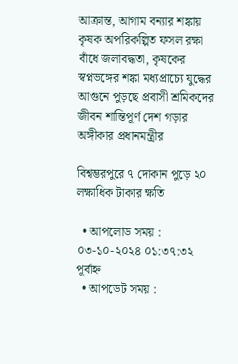আক্রান্ত, আগাম বন্যার শঙ্কায় কৃষক অপরিকল্পিত ফসল রক্ষা বাঁধে জলাবদ্ধতা, কৃষকের স্বপ্নভঙ্গের শঙ্কা মধ্যপ্রাচ্যে যুদ্ধের আগুনে পুড়ছে প্রবাসী শ্রমিকদের জীবন শান্তিপূর্ণ দেশ গড়ার অঙ্গীকার প্রধানমন্ত্রীর

বিশ্বম্ভরপুরে ৭ দোকান পুড়ে ২০ লক্ষাধিক টাকার ক্ষতি

  • আপলোড সময় : ০৩-১০-২০২৪ ০১:৩৭:৩২ পূর্বাহ্ন
  • আপডেট সময় :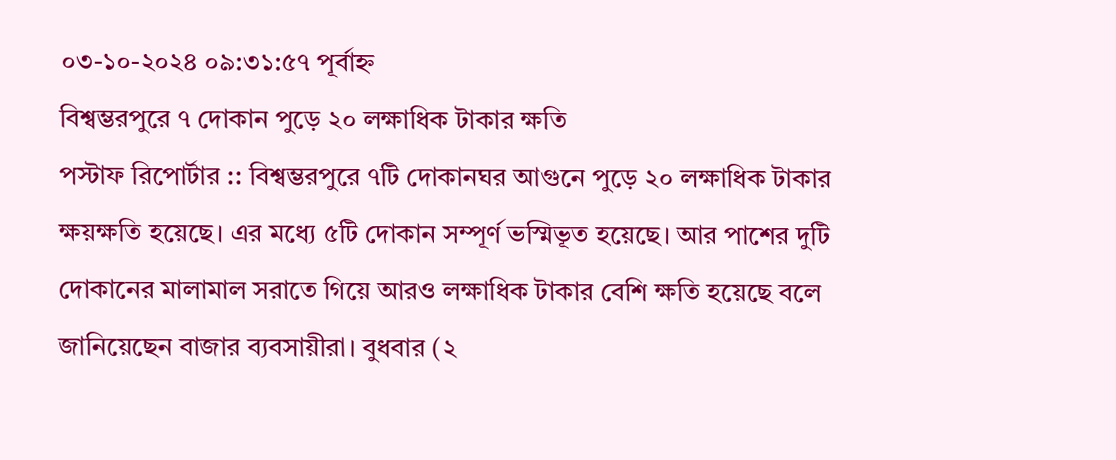০৩-১০-২০২৪ ০৯:৩১:৫৭ পূর্বাহ্ন
বিশ্বম্ভরপুরে ৭ দোকান পুড়ে ২০ লক্ষাধিক টাকার ক্ষতি
পস্টাফ রিপোর্টার :: বিশ্বম্ভরপুরে ৭টি দোকানঘর আগুনে পুড়ে ২০ লক্ষাধিক টাকার ক্ষয়ক্ষতি হয়েছে। এর মধ্যে ৫টি দোকান সম্পূর্ণ ভস্মিভূত হয়েছে। আর পাশের দুটি দোকানের মালামাল সরাতে গিয়ে আরও লক্ষাধিক টাকার বেশি ক্ষতি হয়েছে বলে জানিয়েছেন বাজার ব্যবসায়ীরা। বুধবার (২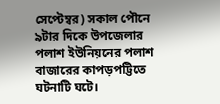সেপ্টেম্বর) সকাল পৌনে ৯টার দিকে উপজেলার পলাশ ইউনিয়নের পলাশ বাজারের কাপড়পট্টিতে ঘটনাটি ঘটে।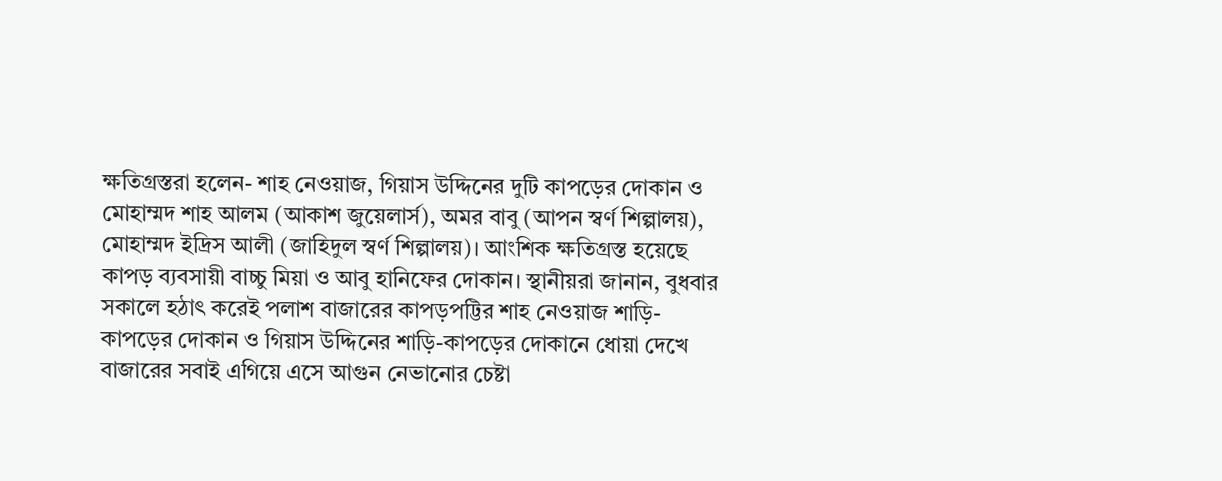ক্ষতিগ্রস্তরা হলেন- শাহ নেওয়াজ, গিয়াস উদ্দিনের দুটি কাপড়ের দোকান ও মোহাম্মদ শাহ আলম (আকাশ জুয়েলার্স), অমর বাবু (আপন স্বর্ণ শিল্পালয়), মোহাম্মদ ইদ্রিস আলী (জাহিদুল স্বর্ণ শিল্পালয়)। আংশিক ক্ষতিগ্রস্ত হয়েছে কাপড় ব্যবসায়ী বাচ্চু মিয়া ও আবু হানিফের দোকান। স্থানীয়রা জানান, বুধবার সকালে হঠাৎ করেই পলাশ বাজারের কাপড়পট্টির শাহ নেওয়াজ শাড়ি-কাপড়ের দোকান ও গিয়াস উদ্দিনের শাড়ি-কাপড়ের দোকানে ধোয়া দেখে বাজারের সবাই এগিয়ে এসে আগুন নেভানোর চেষ্টা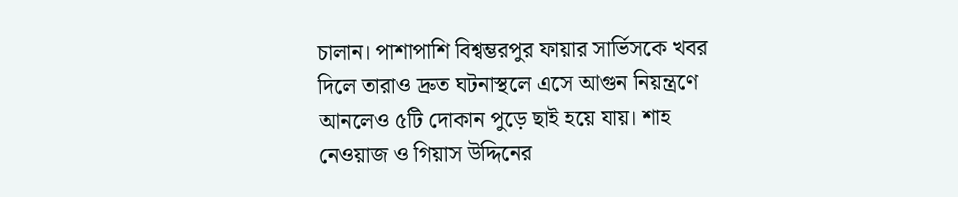চালান। পাশাপাশি বিশ্বম্ভরপুর ফায়ার সার্ভিসকে খবর দিলে তারাও দ্রুত ঘটনাস্থলে এসে আগুন নিয়ন্ত্রণে আনলেও ৫টি দোকান পুড়ে ছাই হয়ে যায়। শাহ নেওয়াজ ও গিয়াস উদ্দিনের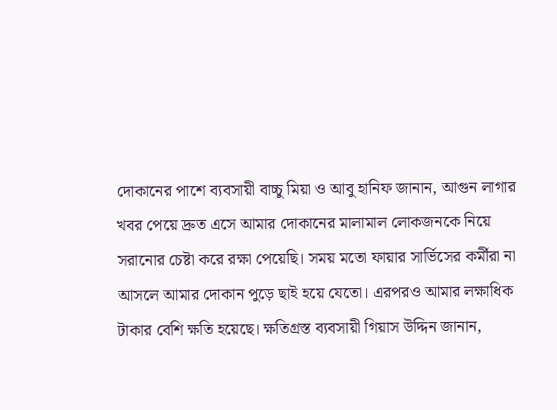দোকানের পাশে ব্যবসায়ী বাচ্চু মিয়া ও আবু হানিফ জানান, আগুন লাগার খবর পেয়ে দ্রুত এসে আমার দোকানের মালামাল লোকজনকে নিয়ে সরানোর চেষ্টা করে রক্ষা পেয়েছি। সময় মতো ফায়ার সার্ভিসের কর্মীরা না আসলে আমার দোকান পুড়ে ছাই হয়ে যেতো। এরপরও আমার লক্ষাধিক টাকার বেশি ক্ষতি হয়েছে। ক্ষতিগ্রস্ত ব্যবসায়ী গিয়াস উদ্দিন জানান,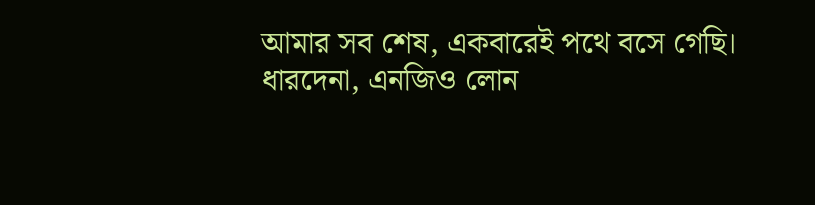আমার সব শেষ, একবারেই পথে বসে গেছি। ধারদেনা, এনজিও লোন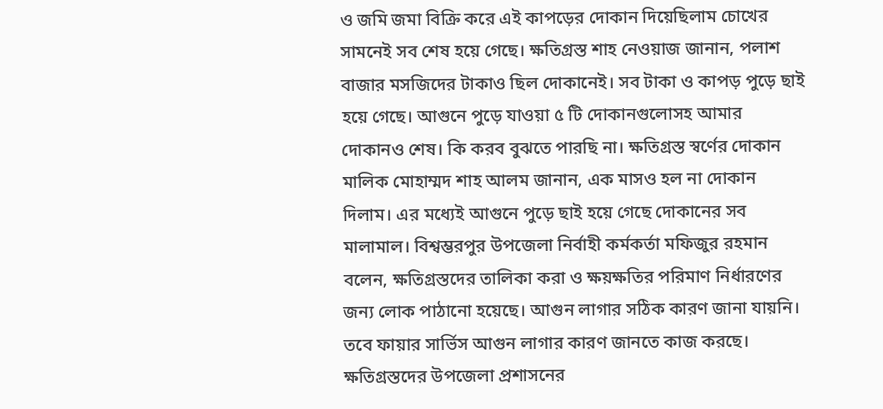ও জমি জমা বিক্রি করে এই কাপড়ের দোকান দিয়েছিলাম চোখের সামনেই সব শেষ হয়ে গেছে। ক্ষতিগ্রস্ত শাহ নেওয়াজ জানান, পলাশ বাজার মসজিদের টাকাও ছিল দোকানেই। সব টাকা ও কাপড় পুড়ে ছাই হয়ে গেছে। আগুনে পুড়ে যাওয়া ৫ টি দোকানগুলোসহ আমার দোকানও শেষ। কি করব বুঝতে পারছি না। ক্ষতিগ্রস্ত স্বর্ণের দোকান মালিক মোহাম্মদ শাহ আলম জানান, এক মাসও হল না দোকান দিলাম। এর মধ্যেই আগুনে পুড়ে ছাই হয়ে গেছে দোকানের সব মালামাল। বিশ্বম্ভরপুর উপজেলা নির্বাহী কর্মকর্তা মফিজুর রহমান বলেন, ক্ষতিগ্রস্তদের তালিকা করা ও ক্ষয়ক্ষতির পরিমাণ নির্ধারণের জন্য লোক পাঠানো হয়েছে। আগুন লাগার সঠিক কারণ জানা যায়নি। তবে ফায়ার সার্ভিস আগুন লাগার কারণ জানতে কাজ করছে। ক্ষতিগ্রস্তদের উপজেলা প্রশাসনের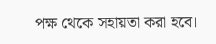পক্ষ থেকে সহায়তা করা হবে।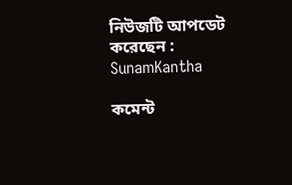নিউজটি আপডেট করেছেন : SunamKantha

কমেন্ট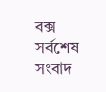বক্স
সর্বশেষ সংবাদ